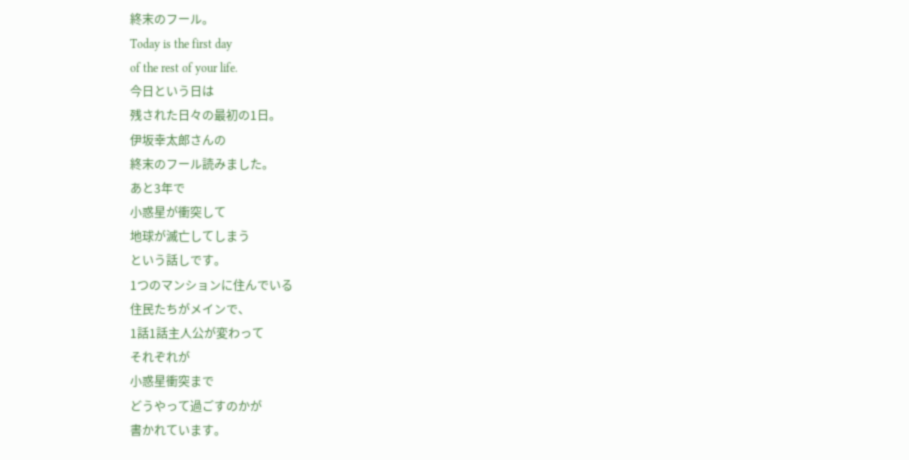終末のフール。
Today is the first day
of the rest of your life.
今日という日は
残された日々の最初の1日。
伊坂幸太郎さんの
終末のフール読みました。
あと3年で
小惑星が衝突して
地球が滅亡してしまう
という話しです。
1つのマンションに住んでいる
住民たちがメインで、
1話1話主人公が変わって
それぞれが
小惑星衝突まで
どうやって過ごすのかが
書かれています。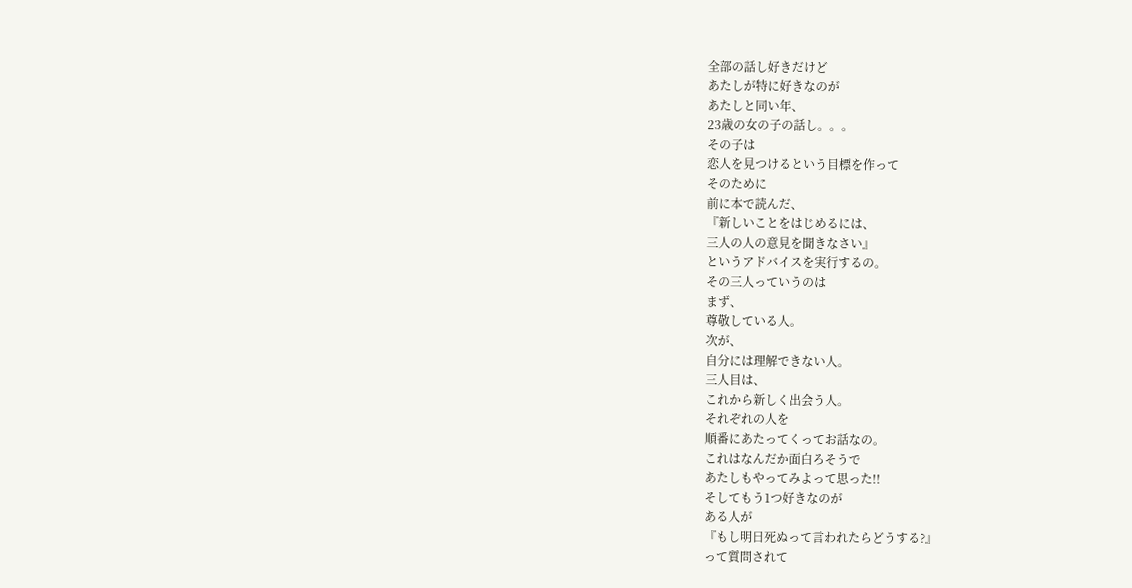全部の話し好きだけど
あたしが特に好きなのが
あたしと同い年、
23歳の女の子の話し。。。
その子は
恋人を見つけるという目標を作って
そのために
前に本で読んだ、
『新しいことをはじめるには、
三人の人の意見を聞きなさい』
というアドバイスを実行するの。
その三人っていうのは
まず、
尊敬している人。
次が、
自分には理解できない人。
三人目は、
これから新しく出会う人。
それぞれの人を
順番にあたってくってお話なの。
これはなんだか面白ろそうで
あたしもやってみよって思った!!
そしてもう1つ好きなのが
ある人が
『もし明日死ぬって言われたらどうする?』
って質問されて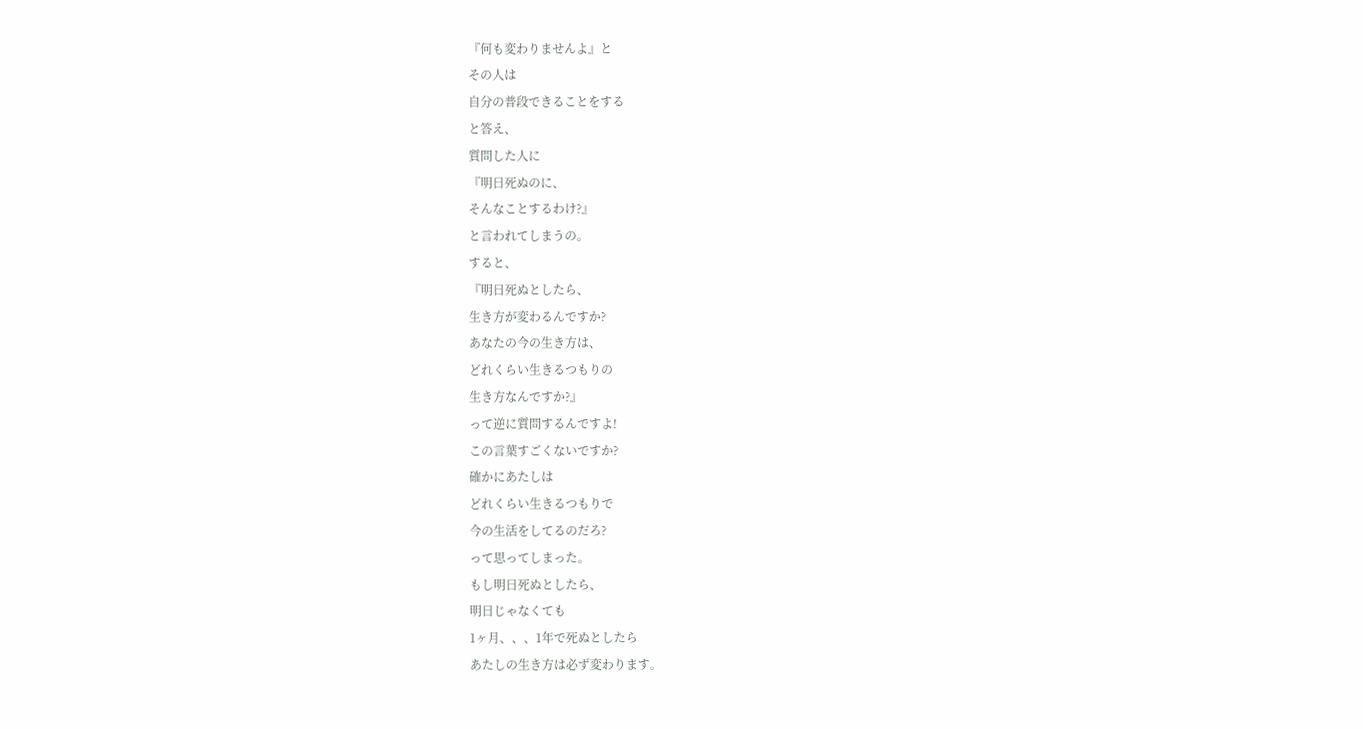『何も変わりませんよ』と
その人は
自分の普段できることをする
と答え、
質問した人に
『明日死ぬのに、
そんなことするわけ?』
と言われてしまうの。
すると、
『明日死ぬとしたら、
生き方が変わるんですか?
あなたの今の生き方は、
どれくらい生きるつもりの
生き方なんですか?』
って逆に質問するんですよ!
この言葉すごくないですか?
確かにあたしは
どれくらい生きるつもりで
今の生活をしてるのだろ?
って思ってしまった。
もし明日死ぬとしたら、
明日じゃなくても
1ヶ月、、、1年で死ぬとしたら
あたしの生き方は必ず変わります。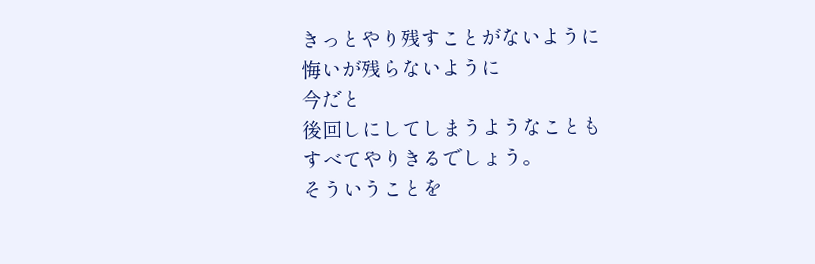きっとやり残すことがないように
悔いが残らないように
今だと
後回しにしてしまうようなことも
すべてやりきるでしょう。
そういうことを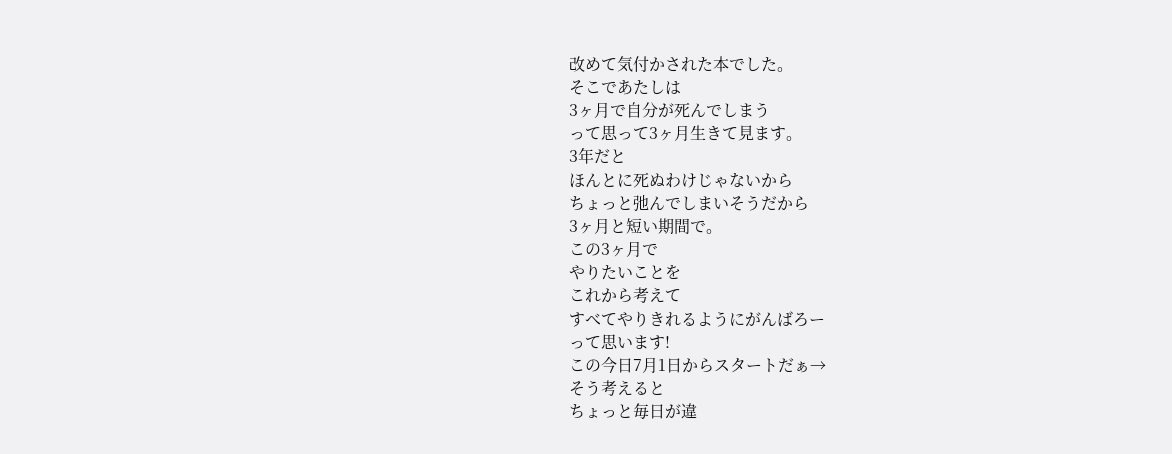改めて気付かされた本でした。
そこであたしは
3ヶ月で自分が死んでしまう
って思って3ヶ月生きて見ます。
3年だと
ほんとに死ぬわけじゃないから
ちょっと弛んでしまいそうだから
3ヶ月と短い期間で。
この3ヶ月で
やりたいことを
これから考えて
すべてやりきれるようにがんばろー
って思います!
この今日7月1日からスタートだぁ→
そう考えると
ちょっと毎日が違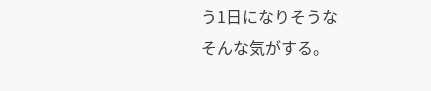う1日になりそうな
そんな気がする。